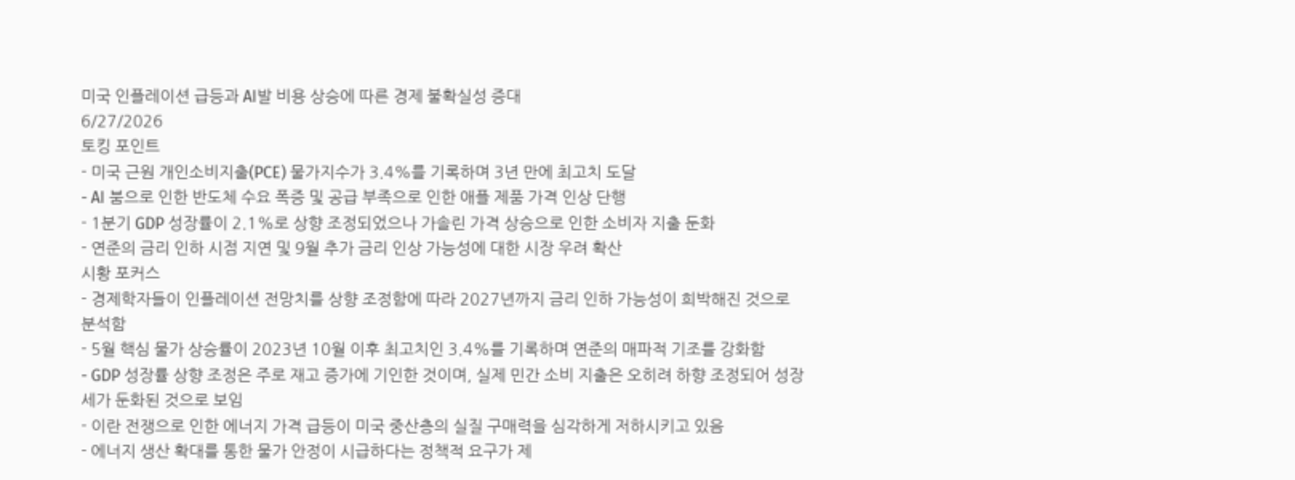미국 인플레이션 급등과 AI발 비용 상승에 따른 경제 불확실성 증대
6/27/2026
토킹 포인트
- 미국 근원 개인소비지출(PCE) 물가지수가 3.4%를 기록하며 3년 만에 최고치 도달
- AI 붐으로 인한 반도체 수요 폭증 및 공급 부족으로 인한 애플 제품 가격 인상 단행
- 1분기 GDP 성장률이 2.1%로 상향 조정되었으나 가솔린 가격 상승으로 인한 소비자 지출 둔화
- 연준의 금리 인하 시점 지연 및 9월 추가 금리 인상 가능성에 대한 시장 우려 확산
시황 포커스
- 경제학자들이 인플레이션 전망치를 상향 조정함에 따라 2027년까지 금리 인하 가능성이 희박해진 것으로 분석함
- 5월 핵심 물가 상승률이 2023년 10월 이후 최고치인 3.4%를 기록하며 연준의 매파적 기조를 강화함
- GDP 성장률 상향 조정은 주로 재고 증가에 기인한 것이며, 실제 민간 소비 지출은 오히려 하향 조정되어 성장세가 둔화된 것으로 보임
- 이란 전쟁으로 인한 에너지 가격 급등이 미국 중산층의 실질 구매력을 심각하게 저하시키고 있음
- 에너지 생산 확대를 통한 물가 안정이 시급하다는 정책적 요구가 제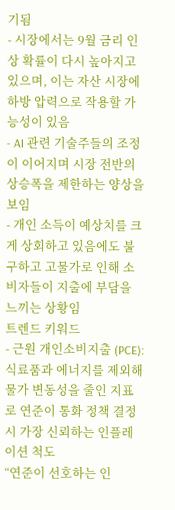기됨
- 시장에서는 9월 금리 인상 확률이 다시 높아지고 있으며, 이는 자산 시장에 하방 압력으로 작용할 가능성이 있음
- AI 관련 기술주들의 조정이 이어지며 시장 전반의 상승폭을 제한하는 양상을 보임
- 개인 소득이 예상치를 크게 상회하고 있음에도 불구하고 고물가로 인해 소비자들이 지출에 부담을 느끼는 상황임
트렌드 키워드
- 근원 개인소비지출 (PCE):
식료품과 에너지를 제외해 물가 변동성을 줄인 지표로 연준이 통화 정책 결정 시 가장 신뢰하는 인플레이션 척도
“연준이 선호하는 인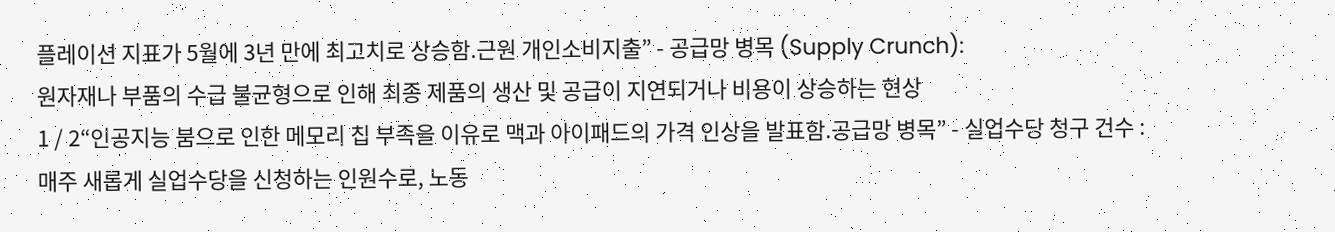플레이션 지표가 5월에 3년 만에 최고치로 상승함.근원 개인소비지출” - 공급망 병목 (Supply Crunch):
원자재나 부품의 수급 불균형으로 인해 최종 제품의 생산 및 공급이 지연되거나 비용이 상승하는 현상
1 / 2“인공지능 붐으로 인한 메모리 칩 부족을 이유로 맥과 아이패드의 가격 인상을 발표함.공급망 병목” - 실업수당 청구 건수 :
매주 새롭게 실업수당을 신청하는 인원수로, 노동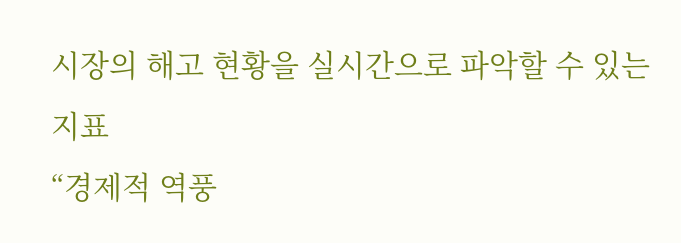시장의 해고 현황을 실시간으로 파악할 수 있는 지표
“경제적 역풍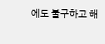에도 불구하고 해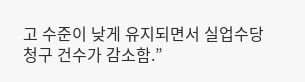고 수준이 낮게 유지되면서 실업수당 청구 건수가 감소함.”